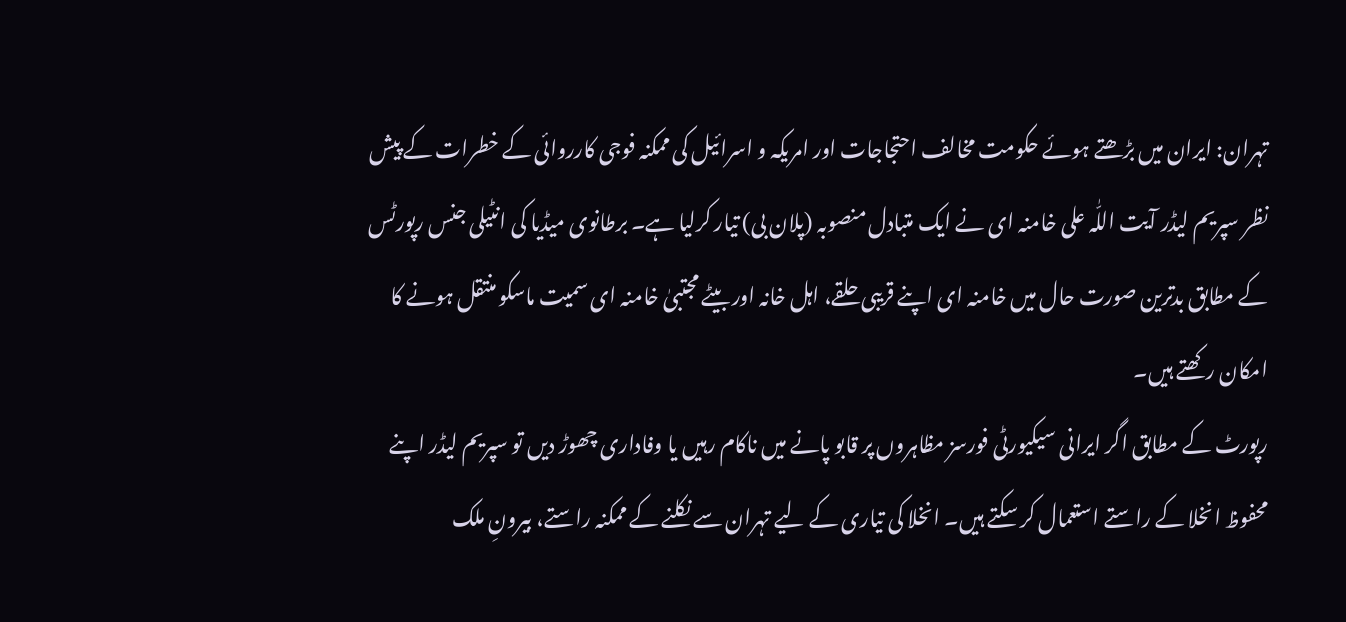تہران: ایران میں بڑھتے ہوئے حکومت مخالف احتجاجات اور امریکہ و اسرائیل کی ممکنہ فوجی کارروائی کے خطرات کے پیش نظر سپریم لیڈر آیت اللّٰہ علی خامنہ ای نے ایک متبادل منصوبہ (پلان بی) تیار کرلیا ہے۔ برطانوی میڈیا کی انٹیلی جنس رپورٹس کے مطابق بدترین صورت حال میں خامنہ ای اپنے قریبی حلقے، اہل خانہ اور بیٹے مجتبیٰ خامنہ ای سمیت ماسکو منتقل ہونے کا امکان رکھتے ہیں۔
رپورٹ کے مطابق اگر ایرانی سیکیورٹی فورسز مظاہروں پر قابو پانے میں ناکام رہیں یا وفاداری چھوڑ دیں تو سپریم لیڈر اپنے محفوظ انخلا کے راستے استعمال کر سکتے ہیں۔ انخلا کی تیاری کے لیے تہران سے نکلنے کے ممکنہ راستے، بیرونِ ملک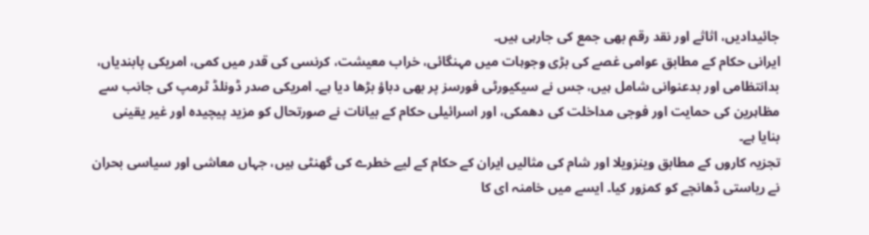جائیدادیں، اثاثے اور نقد رقم بھی جمع کی جارہی ہیں۔
ایرانی حکام کے مطابق عوامی غصے کی بڑی وجوہات میں مہنگائی، خراب معیشت، کرنسی کی قدر میں کمی، امریکی پابندیاں، بدانتظامی اور بدعنوانی شامل ہیں، جس نے سیکیورٹی فورسز پر بھی دباؤ بڑھا دیا ہے۔ امریکی صدر ڈونلڈ ٹرمپ کی جانب سے مظاہرین کی حمایت اور فوجی مداخلت کی دھمکی، اور اسرائیلی حکام کے بیانات نے صورتحال کو مزید پیچیدہ اور غیر یقینی بنایا ہے۔
تجزیہ کاروں کے مطابق وینزویلا اور شام کی مثالیں ایران کے حکام کے لیے خطرے کی گھنٹی ہیں، جہاں معاشی اور سیاسی بحران نے ریاستی ڈھانچے کو کمزور کیا۔ ایسے میں خامنہ ای کا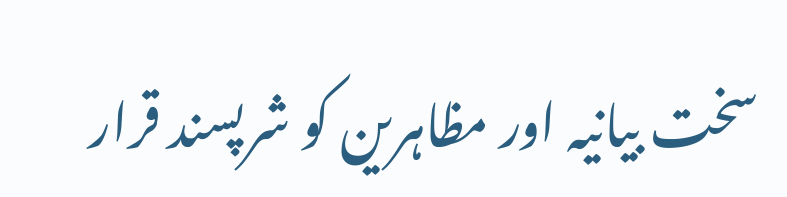سخت بیانیہ اور مظاہرین کو شرپسند قرار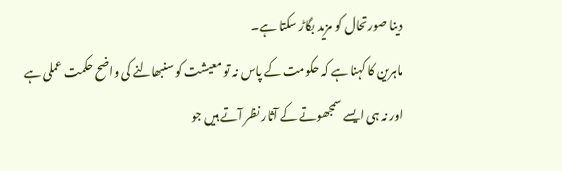دینا صورتحال کو مزید بگاڑ سکتا ہے۔
ماہرین کا کہنا ہے کہ حکومت کے پاس نہ تو معیشت کو سنبھالنے کی واضح حکمت عملی ہے اور نہ ہی ایسے سمجھوتے کے آثار نظر آتے ہیں جو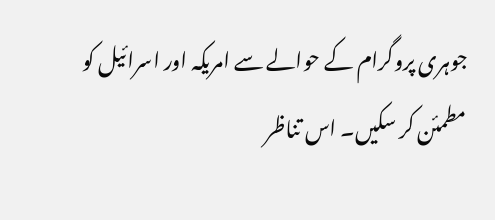جوہری پروگرام کے حوالے سے امریکہ اور اسرائیل کو مطمئن کر سکیں۔ اس تناظر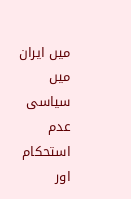میں ایران میں سیاسی عدم استحکام اور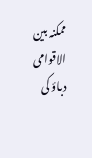ممکنہ بین الاقوامی دباؤ کی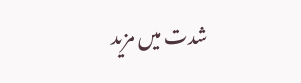شدت میں مزید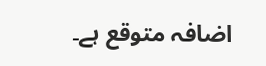اضافہ متوقع ہے۔